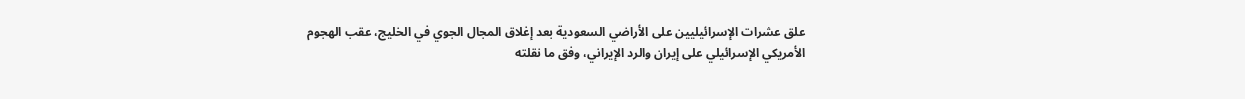علق عشرات الإسرائيليين على الأراضي السعودية بعد إغلاق المجال الجوي في الخليج، عقب الهجوم الأمريكي الإسرائيلي على إيران والرد الإيراني، وفق ما نقلته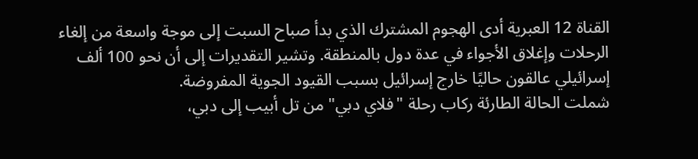القناة 12 العبرية أدى الهجوم المشترك الذي بدأ صباح السبت إلى موجة واسعة من إلغاء الرحلات وإغلاق الأجواء في عدة دول بالمنطقة. وتشير التقديرات إلى أن نحو 100 ألف إسرائيلي عالقون حاليًا خارج إسرائيل بسبب القيود الجوية المفروضة.
شملت الحالة الطارئة ركاب رحلة "فلاي دبي" من تل أبيب إلى دبي،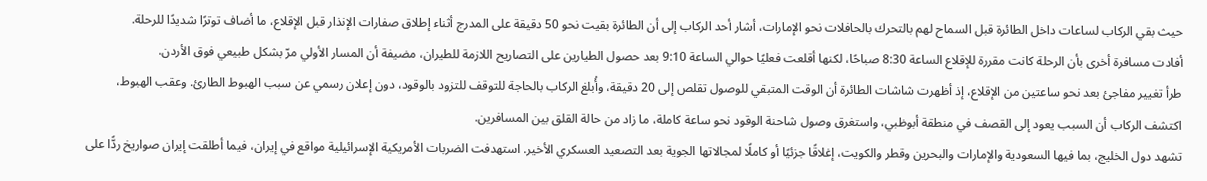حيث بقي الركاب لساعات داخل الطائرة قبل السماح لهم بالتحرك بالحافلات نحو الإمارات، أشار أحد الركاب إلى أن الطائرة بقيت نحو 50 دقيقة على المدرج أثناء إطلاق صفارات الإنذار قبل الإقلاع، ما أضاف توترًا شديدًا للرحلة.
أفادت مسافرة أخرى بأن الرحلة كانت مقررة للإقلاع الساعة 8:30 صباحًا، لكنها أقلعت فعليًا حوالي الساعة 9:10 بعد حصول الطيارين على التصاريح اللازمة للطيران، مضيفة أن المسار الأولي مرّ بشكل طبيعي فوق الأردن.
طرأ تغيير مفاجئ بعد نحو ساعتين من الإقلاع، إذ أظهرت شاشات الطائرة أن الوقت المتبقي للوصول تقلص إلى 20 دقيقة، وأُبلغ الركاب بالحاجة للتوقف للتزود بالوقود، دون إعلان رسمي عن سبب الهبوط الطارئ. وعقب الهبوط، اكتشف الركاب أن السبب يعود إلى القصف في منطقة أبوظبي، واستغرق وصول شاحنة الوقود نحو ساعة كاملة، ما زاد من حالة القلق بين المسافرين.
تشهد دول الخليج، بما فيها السعودية والإمارات والبحرين وقطر والكويت، إغلاقًا جزئيًا أو كاملًا لمجالاتها الجوية بعد التصعيد العسكري الأخير. استهدفت الضربات الأمريكية الإسرائيلية مواقع في إيران، فيما أطلقت إيران صواريخ ردًّا على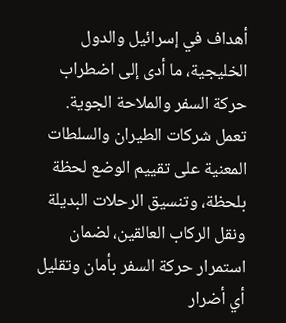أهداف في إسرائيل والدول الخليجية، ما أدى إلى اضطراب حركة السفر والملاحة الجوية.
تعمل شركات الطيران والسلطات المعنية على تقييم الوضع لحظة بلحظة، وتنسيق الرحلات البديلة ونقل الركاب العالقين، لضمان استمرار حركة السفر بأمان وتقليل أي أضرار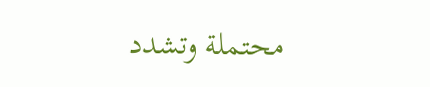محتملة وتشدد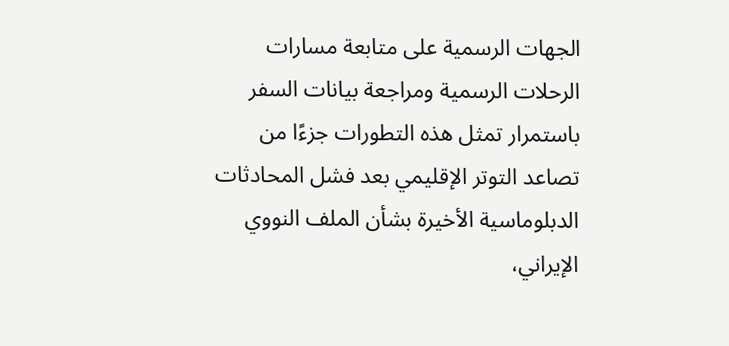الجهات الرسمية على متابعة مسارات الرحلات الرسمية ومراجعة بيانات السفر باستمرار تمثل هذه التطورات جزءًا من تصاعد التوتر الإقليمي بعد فشل المحادثات الدبلوماسية الأخيرة بشأن الملف النووي الإيراني،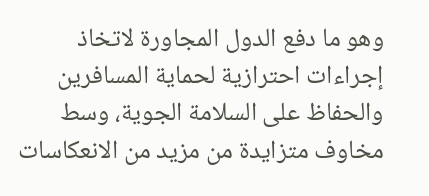وهو ما دفع الدول المجاورة لاتخاذ إجراءات احترازية لحماية المسافرين والحفاظ على السلامة الجوية، وسط مخاوف متزايدة من مزيد من الانعكاسات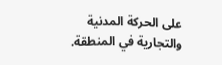على الحركة المدنية والتجارية في المنطقة.